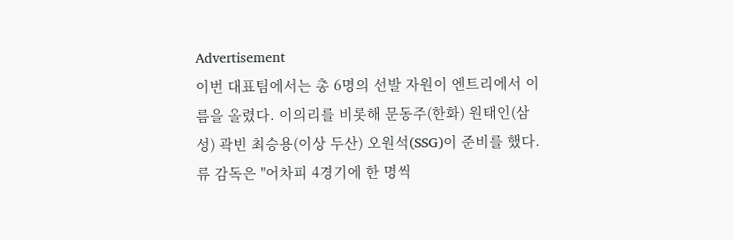Advertisement
이번 대표팀에서는 총 6명의 선발 자원이 엔트리에서 이름을 올렸다. 이의리를 비롯해 문동주(한화) 원태인(삼성) 곽빈 최승용(이상 두산) 오원석(SSG)이 준비를 했다. 류 감독은 "어차피 4경기에 한 명씩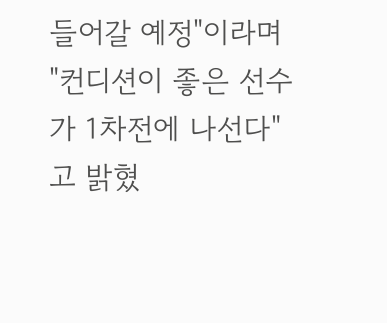들어갈 예정"이라며 "컨디션이 좋은 선수가 1차전에 나선다"고 밝혔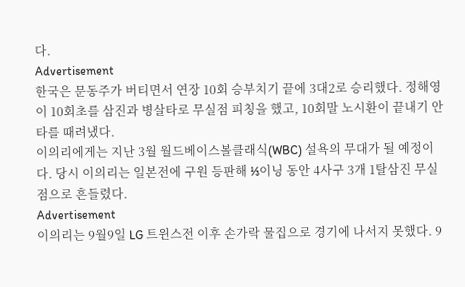다.
Advertisement
한국은 문동주가 버티면서 연장 10회 승부치기 끝에 3대2로 승리했다. 정해영이 10회초를 삼진과 병살타로 무실점 피칭을 했고, 10회말 노시환이 끝내기 안타를 때려냈다.
이의리에게는 지난 3월 월드베이스볼클래식(WBC) 설욕의 무대가 될 예정이다. 당시 이의리는 일본전에 구원 등판해 ⅓이닝 동안 4사구 3개 1탈삼진 무실점으로 흔들렸다.
Advertisement
이의리는 9월9일 LG 트윈스전 이후 손가락 물집으로 경기에 나서지 못했다. 9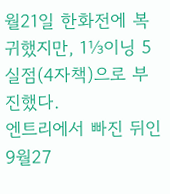월21일 한화전에 복귀했지만, 1⅓이닝 5실점(4자책)으로 부진했다.
엔트리에서 빠진 뒤인 9월27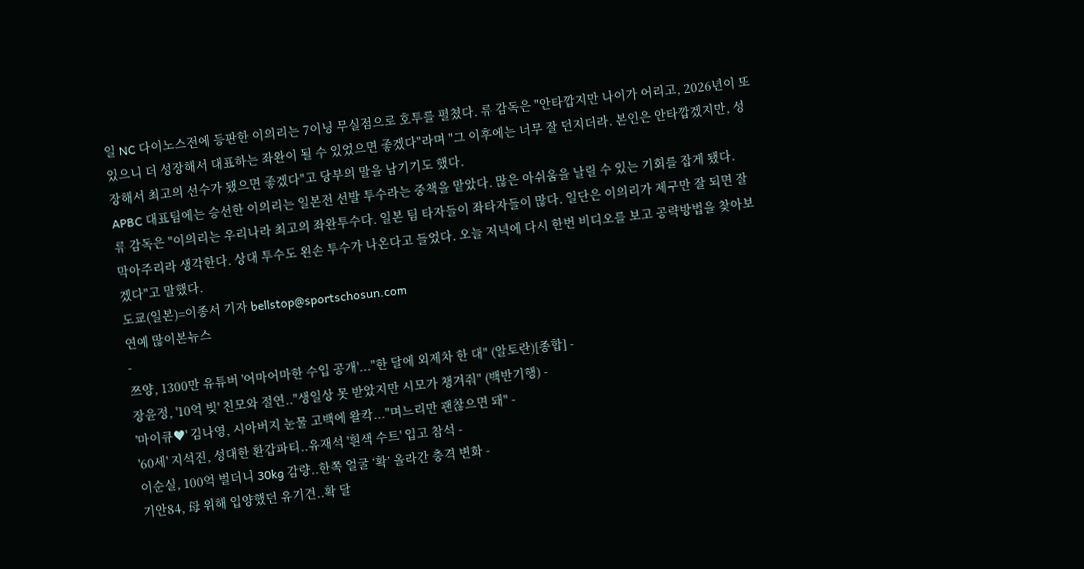일 NC 다이노스전에 등판한 이의리는 7이닝 무실점으로 호투를 펼쳤다. 류 감독은 "안타깝지만 나이가 어리고, 2026년이 또 있으니 더 성장해서 대표하는 좌완이 될 수 있었으면 좋겠다"라며 "그 이후에는 너무 잘 던지더라. 본인은 안타깝겠지만, 성장해서 최고의 선수가 됐으면 좋겠다"고 당부의 말을 남기기도 했다.
APBC 대표팀에는 승선한 이의리는 일본전 선발 투수라는 중책을 맡았다. 많은 아쉬움을 날릴 수 있는 기회를 잡게 됐다.
류 감독은 "이의리는 우리나라 최고의 좌완투수다. 일본 팀 타자들이 좌타자들이 많다. 일단은 이의리가 제구만 잘 되면 잘 막아주리라 생각한다. 상대 투수도 왼손 투수가 나온다고 들었다. 오늘 저녁에 다시 한번 비디오를 보고 공략방법을 찾아보겠다"고 말했다.
도쿄(일본)=이종서 기자 bellstop@sportschosun.com
연예 많이본뉴스
-
쯔양, 1300만 유튜버 '어마어마한 수입 공개'..."한 달에 외제차 한 대" (알토란)[종합] -
장윤정, '10억 빚' 친모와 절연.."생일상 못 받았지만 시모가 챙겨줘" (백반기행) -
'마이큐♥' 김나영, 시아버지 눈물 고백에 왈칵..."며느리만 괜찮으면 돼" -
'60세' 지석진, 성대한 환갑파티..유재석 '흰색 수트' 입고 참석 -
이순실, 100억 벌더니 30kg 감량..한쪽 얼굴 ‘확’ 올라간 충격 변화 -
기안84, 母 위해 입양했던 유기견..확 달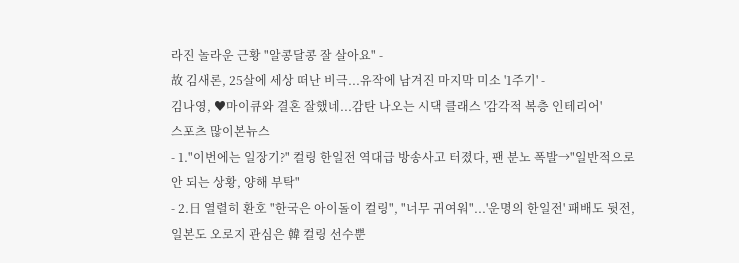라진 놀라운 근황 "알콩달콩 잘 살아요" -
故 김새론, 25살에 세상 떠난 비극...유작에 남겨진 마지막 미소 '1주기' -
김나영, ♥마이큐와 결혼 잘했네...감탄 나오는 시댁 클래스 '감각적 복층 인테리어'
스포츠 많이본뉴스
- 1."이번에는 일장기?" 컬링 한일전 역대급 방송사고 터졌다, 팬 분노 폭발→"일반적으로 안 되는 상황, 양해 부탁"
- 2.日 열렬히 환호 "한국은 아이돌이 컬링", "너무 귀여워"...'운명의 한일전' 패배도 뒷전, 일본도 오로지 관심은 韓 컬링 선수뿐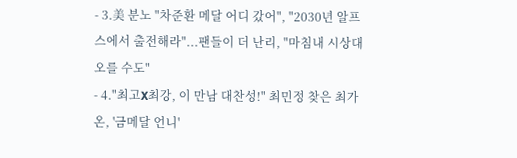- 3.美 분노 "차준환 메달 어디 갔어", "2030년 알프스에서 출전해라"...팬들이 더 난리, "마침내 시상대 오를 수도"
- 4."최고X최강, 이 만남 대찬성!" 최민정 찾은 최가온, '금메달 언니'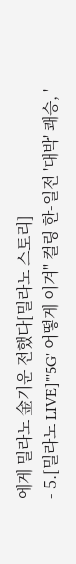에게 밀라노 金기운 전했다[밀라노 스토리]
- 5.[밀라노 LIVE]"'5G' 어떻게 이겨" 컬링 한-일전 '대박' 쾌승, '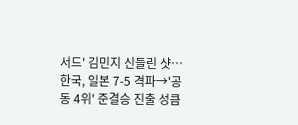서드' 김민지 신들린 샷…한국, 일본 7-5 격파→'공동 4위' 준결승 진출 성큼